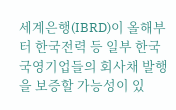세계은행(IBRD)이 올해부터 한국전력 등 일부 한국 국영기업들의 회사채 발행을 보증할 가능성이 있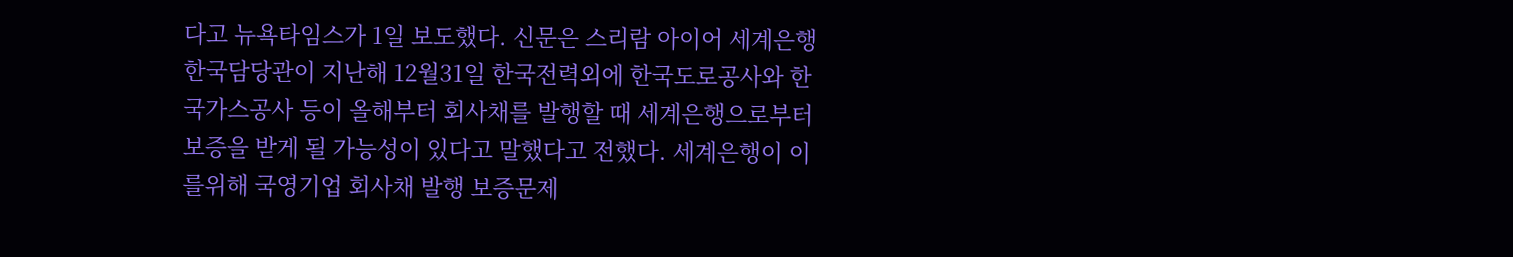다고 뉴욕타임스가 1일 보도했다. 신문은 스리람 아이어 세계은행 한국담당관이 지난해 12월31일 한국전력외에 한국도로공사와 한국가스공사 등이 올해부터 회사채를 발행할 때 세계은행으로부터 보증을 받게 될 가능성이 있다고 말했다고 전했다. 세계은행이 이를위해 국영기업 회사채 발행 보증문제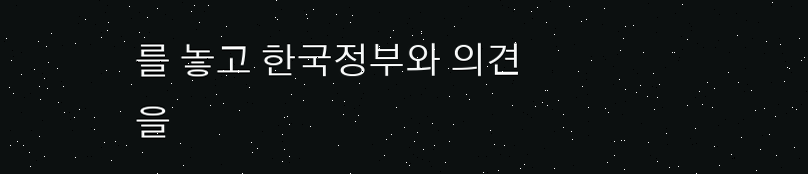를 놓고 한국정부와 의견을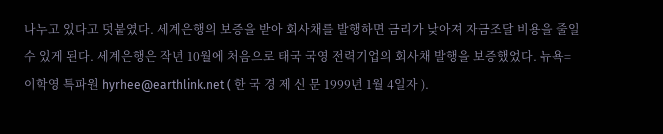나누고 있다고 덧붙였다. 세계은행의 보증을 받아 회사채를 발행하면 금리가 낮아져 자금조달 비용을 줄일 수 있게 된다. 세계은행은 작년 10월에 처음으로 태국 국영 전력기업의 회사채 발행을 보증했었다. 뉴욕=이학영 특파원 hyrhee@earthlink.net ( 한 국 경 제 신 문 1999년 1월 4일자 ).